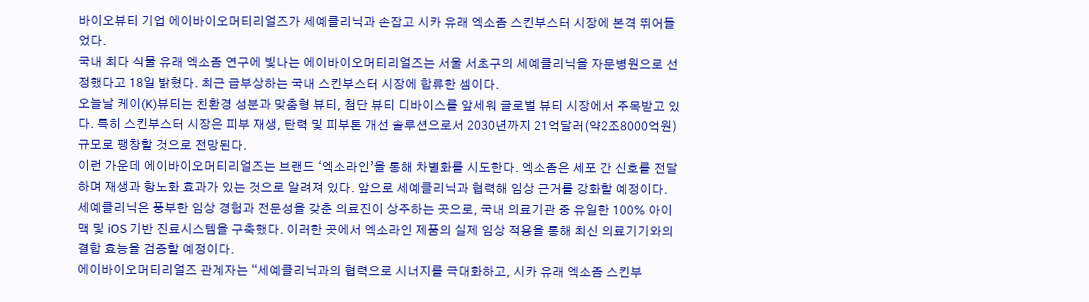바이오뷰티 기업 에이바이오머티리얼즈가 세예클리닉과 손잡고 시카 유래 엑소좀 스킨부스터 시장에 본격 뛰어들었다.
국내 최다 식물 유래 엑소좀 연구에 빛나는 에이바이오머티리얼즈는 서울 서초구의 세예클리닉을 자문병원으로 선정했다고 18일 밝혔다. 최근 급부상하는 국내 스킨부스터 시장에 합류한 셈이다.
오늘날 케이(K)뷰티는 친환경 성분과 맞춤형 뷰티, 첨단 뷰티 디바이스를 앞세워 글로벌 뷰티 시장에서 주목받고 있다. 특히 스킨부스터 시장은 피부 재생, 탄력 및 피부톤 개선 솔루션으로서 2030년까지 21억달러(약2조8000억원) 규모로 팽창할 것으로 전망된다.
이런 가운데 에이바이오머티리얼즈는 브랜드 ‘엑소라인’을 통해 차별화를 시도한다. 엑소좀은 세포 간 신호를 전달하며 재생과 항노화 효과가 있는 것으로 알려져 있다. 앞으로 세예클리닉과 협력해 임상 근거를 강화할 예정이다.
세예클리닉은 풍부한 임상 경험과 전문성을 갖춘 의료진이 상주하는 곳으로, 국내 의료기관 중 유일한 100% 아이맥 및 iOS 기반 진료시스템을 구축했다. 이러한 곳에서 엑소라인 제품의 실제 임상 적용을 통해 최신 의료기기와의 결합 효능을 검증할 예정이다.
에이바이오머티리얼즈 관계자는 “세예클리닉과의 협력으로 시너지를 극대화하고, 시카 유래 엑소좀 스킨부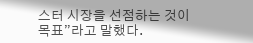스터 시장을 선점하는 것이 목표”라고 말했다.